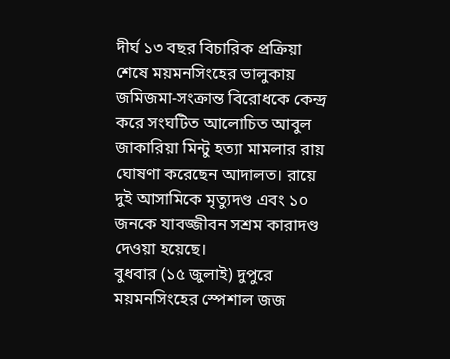দীর্ঘ ১৩ বছর বিচারিক প্রক্রিয়া শেষে ময়মনসিংহের ভালুকায় জমিজমা-সংক্রান্ত বিরোধকে কেন্দ্র করে সংঘটিত আলোচিত আবুল জাকারিয়া মিন্টু হত্যা মামলার রায় ঘোষণা করেছেন আদালত। রায়ে দুই আসামিকে মৃত্যুদণ্ড এবং ১০ জনকে যাবজ্জীবন সশ্রম কারাদণ্ড দেওয়া হয়েছে।
বুধবার (১৫ জুলাই) দুপুরে ময়মনসিংহের স্পেশাল জজ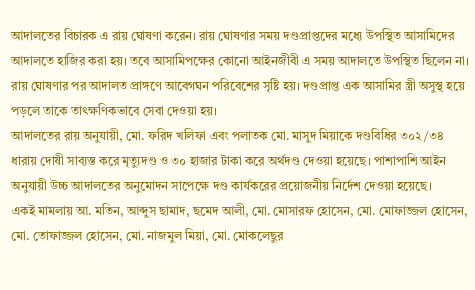আদালতের বিচারক এ রায় ঘোষণা করেন। রায় ঘোষণার সময় দণ্ডপ্রাপ্তদের মধ্যে উপস্থিত আসামিদের আদালতে হাজির করা হয়। তবে আসামিপক্ষের কোনো আইনজীবী এ সময় আদালতে উপস্থিত ছিলেন না। রায় ঘোষণার পর আদালত প্রাঙ্গণে আবেগঘন পরিবেশের সৃষ্টি হয়। দণ্ডপ্রাপ্ত এক আসামির স্ত্রী অসুস্থ হয়ে পড়লে তাকে তাৎক্ষণিকভাবে সেবা দেওয়া হয়।
আদালতের রায় অনুযায়ী, মো. ফরিদ খলিফা এবং পলাতক মো. মাসুদ মিয়াকে দণ্ডবিধির ৩০২/৩৪ ধারায় দোষী সাব্যস্ত করে মৃত্যুদণ্ড ও ৩০ হাজার টাকা করে অর্থদণ্ড দেওয়া হয়েছে। পাশাপাশি আইন অনুযায়ী উচ্চ আদালতের অনুমোদন সাপেক্ষে দণ্ড কার্যকরের প্রয়োজনীয় নির্দেশ দেওয়া হয়েছে।
একই মামলায় আ. মতিন, আব্দুস ছামাদ, ছমেদ আলী, মো. মোসারফ হোসেন, মো. মোফাজ্জল হোসেন, মো. তোফাজ্জল হোসেন, মো. নাজমুল মিয়া, মো. মোকলেছুর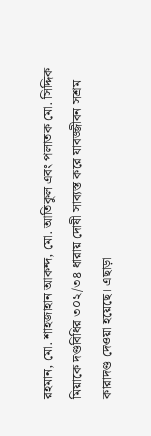রহমান, মো. শাহজাহান আকন্দ, মো. আতিকুল এবং পলাতক মো. সিদ্দিক মিয়াকে দণ্ডবিধির ৩০২/৩৪ ধারায় দোষী সাব্যস্ত করে যাবজ্জীবন সশ্রম কারাদণ্ড দেওয়া হয়েছে। এছাড়া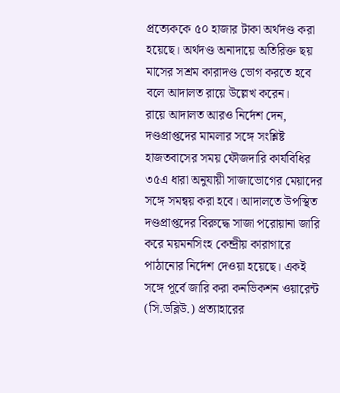প্রত্যেককে ৫০ হাজার টাকা অর্থদণ্ড করা হয়েছে। অর্থদণ্ড অনাদায়ে অতিরিক্ত ছয় মাসের সশ্রম কারাদণ্ড ভোগ করতে হবে বলে আদালত রায়ে উল্লেখ করেন।
রায়ে আদালত আরও নির্দেশ দেন, দণ্ডপ্রাপ্তদের মামলার সঙ্গে সংশ্লিষ্ট হাজতবাসের সময় ফৌজদারি কার্যবিধির ৩৫এ ধারা অনুযায়ী সাজাভোগের মেয়াদের সঙ্গে সমন্বয় করা হবে। আদালতে উপস্থিত দণ্ডপ্রাপ্তদের বিরুদ্ধে সাজা পরোয়ানা জারি করে ময়মনসিংহ কেন্দ্রীয় কারাগারে পাঠানোর নির্দেশ দেওয়া হয়েছে। একই সঙ্গে পূর্বে জারি করা কনভিকশন ওয়ারেন্ট (সি.ডব্লিউ.) প্রত্যাহারের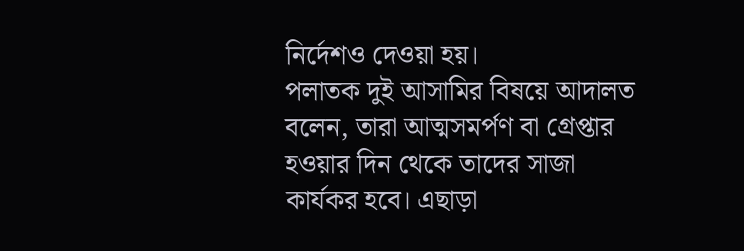নির্দেশও দেওয়া হয়।
পলাতক দুই আসামির বিষয়ে আদালত বলেন, তারা আত্মসমর্পণ বা গ্রেপ্তার হওয়ার দিন থেকে তাদের সাজা কার্যকর হবে। এছাড়া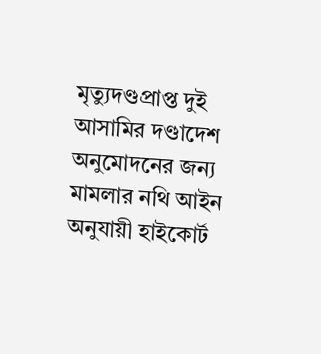মৃত্যুদণ্ডপ্রাপ্ত দুই আসামির দণ্ডাদেশ অনুমোদনের জন্য মামলার নথি আইন অনুযায়ী হাইকোর্ট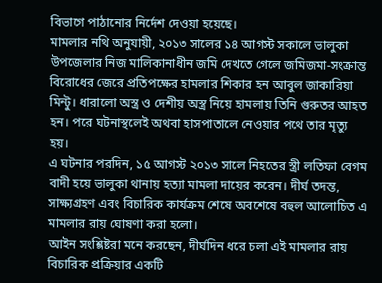বিভাগে পাঠানোর নির্দেশ দেওয়া হয়েছে।
মামলার নথি অনুযায়ী, ২০১৩ সালের ১৪ আগস্ট সকালে ভালুকা উপজেলার নিজ মালিকানাধীন জমি দেখতে গেলে জমিজমা-সংক্রান্ত বিরোধের জেরে প্রতিপক্ষের হামলার শিকার হন আবুল জাকারিয়া মিন্টু। ধারালো অস্ত্র ও দেশীয় অস্ত্র নিয়ে হামলায় তিনি গুরুতর আহত হন। পরে ঘটনাস্থলেই অথবা হাসপাতালে নেওয়ার পথে তার মৃত্যু হয়।
এ ঘটনার পরদিন, ১৫ আগস্ট ২০১৩ সালে নিহতের স্ত্রী লতিফা বেগম বাদী হয়ে ভালুকা থানায় হত্যা মামলা দায়ের করেন। দীর্ঘ তদন্ত, সাক্ষ্যগ্রহণ এবং বিচারিক কার্যক্রম শেষে অবশেষে বহুল আলোচিত এ মামলার রায় ঘোষণা করা হলো।
আইন সংশ্লিষ্টরা মনে করছেন, দীর্ঘদিন ধরে চলা এই মামলার রায় বিচারিক প্রক্রিয়ার একটি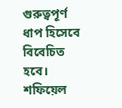গুরুত্বপূর্ণ ধাপ হিসেবে বিবেচিত হবে।
শফিয়েল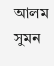আলম সুমন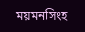ময়মনসিংহ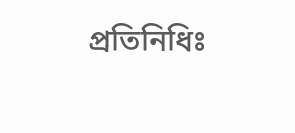প্রতিনিধিঃ